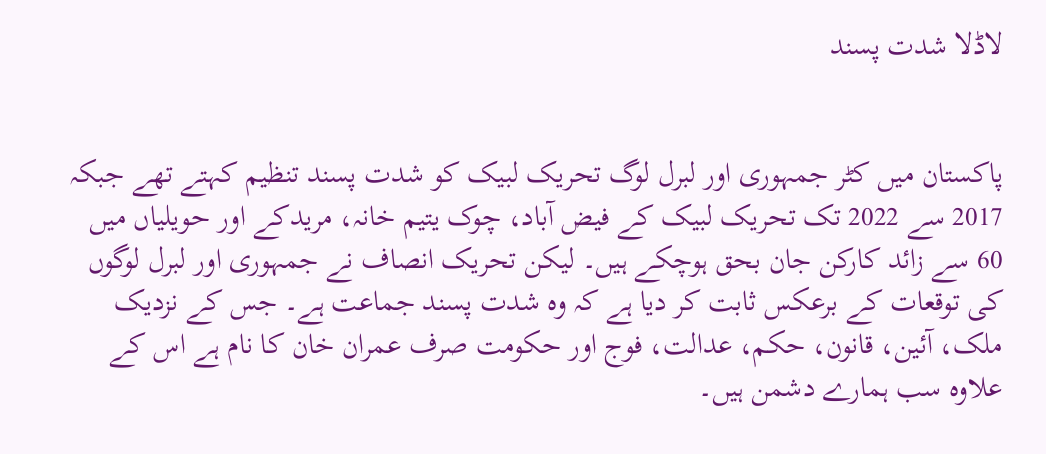لاڈلا شدت پسند


پاکستان میں کٹر جمہوری اور لبرل لوگ تحریک لبیک کو شدت پسند تنظیم کہتے تھے جبکہ 2017 سے 2022 تک تحریک لبیک کے فیض آباد، چوک یتیم خانہ، مریدکے اور حویلیاں میں 60 سے زائد کارکن جان بحق ہوچکے ہیں۔ لیکن تحریک انصاف نے جمہوری اور لبرل لوگوں کی توقعات کے برعکس ثابت کر دیا ہے کہ وہ شدت پسند جماعت ہے۔ جس کے نزدیک ملک، آئین، قانون، حکم، عدالت، فوج اور حکومت صرف عمران خان کا نام ہے اس کے علاوہ سب ہمارے دشمن ہیں۔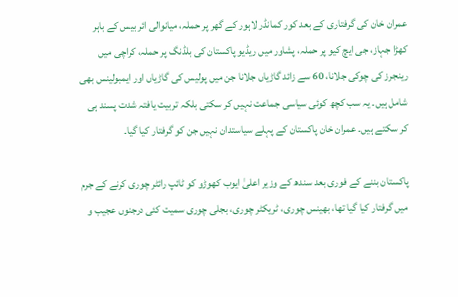عمران خان کی گرفتاری کے بعد کور کمانڈر لاہور کے گھر پر حملہ، میانوالی ائر بیس کے باہر کھڑا جہاز، جی ایچ کیو پر حملہ، پشاور میں ریڈیو پاکستان کی بلڈنگ پر حملہ، کراچی میں رینجرز کی چوکی جلانا، 60 سے زائد گاڑیاں جلانا جن میں پولیس کی گاڑیاں اور ایمبولینس بھی شامل ہیں۔ یہ سب کچھ کوئی سیاسی جماعت نہیں کر سکتی بلکہ تربیت یافتہ شدت پسند ہی کر سکتے ہیں۔ عمران خان پاکستان کے پہلے سیاستدان نہیں جن کو گرفتار کیا گیا۔

پاکستان بننے کے فوری بعد سندھ کے وزیر اعلیٰ ایوب کھوڑو کو ٹائپ رائٹر چوری کرنے کے جرم میں گرفتار کیا گیا تھا، بھینس چوری، ٹریکٹر چوری، بجلی چوری سمیت کئی درجنوں عجیب و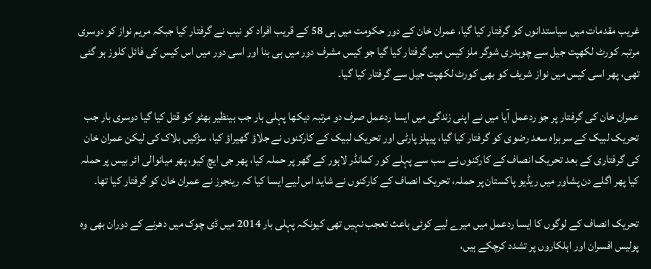غریب مقدمات میں سیاستدانوں کو گرفتار کیا گیا، عمران خان کے دور حکومت میں ہی 58 کے قریب افراد کو نیب نے گرفتار کیا جبکہ مریم نواز کو دوسری مرتبہ کورٹ لکھپت جیل سے چوہدری شوگر ملز کیس میں گرفتار کیا گیا جو کیس مشرف دور میں ہی بنا اور اسی دور میں اس کیس کی فائل کلوز ہو گئی تھی، پھر اسی کیس میں نواز شریف کو بھی کورٹ لکھپت جیل سے گرفتار کیا گیا۔

عمران خان کی گرفتار پر جو ردعمل آیا میں نے اپنی زندگی میں ایسا ردعمل صرف دو مرتبہ دیکھا پہلی بار جب بینظیر بھٹو کو قتل کیا گیا دوسری بار جب تحریک لبیک کے سربراہ سعد رضوی کو گرفتار کیا گیا، پیپلز پارٹی اور تحریک لبیک کے کارکنوں نے جلاؤ گھیراؤ کیا، سڑکیں بلاک کی لیکن عمران خان کی گرفتاری کے بعد تحریک انصاف کے کارکنوں نے سب سے پہلے کور کمانڈر لاہور کے گھر پر حملہ کیا، پھر جی ایچ کیو، پھر میانوالی ائر بیس پر حملہ کیا پھر اگلے دن پشاور میں ریڈیو پاکستان پر حملہ، تحریک انصاف کے کارکنوں نے شاید اس لیے ایسا کیا کہ رینجرز نے عمران خان کو گرفتار کیا تھا۔

تحریک انصاف کے لوگوں کا ایسا ردعمل میں میرے لیے کوئی باعث تعجب نہیں تھی کیونکہ پہلی بار 2014 میں ڈی چوک میں دھرنے کے دوران بھی وہ پولیس افسران اور اہلکاروں پر تشدد کرچکے ہیں،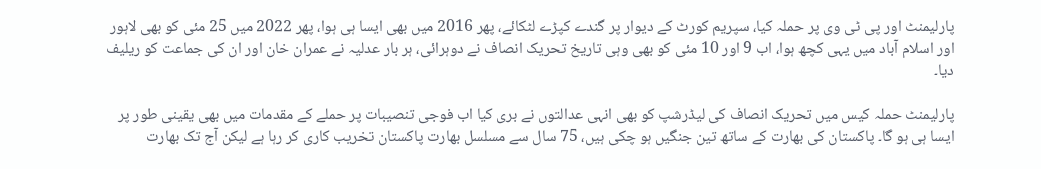پارلیمنٹ اور پی ٹی وی پر حملہ کیا، سپریم کورٹ کے دیوار پر گندے کپڑے لٹکائے، پھر 2016 میں بھی ایسا ہی ہوا، پھر 2022 میں 25 مئی کو بھی لاہور اور اسلام آباد میں یہی کچھ ہوا، اب 9 اور 10 مئی کو بھی وہی تاریخ تحریک انصاف نے دوہرائی، ہر بار عدلیہ نے عمران خان اور ان کی جماعت کو ریلیف دیا۔

پارلیمنٹ حملہ کیس میں تحریک انصاف کی لیڈرشپ کو بھی انہی عدالتوں نے بری کیا اب فوجی تنصیبات پر حملے کے مقدمات میں بھی یقینی طور پر ایسا ہی ہو گا۔ پاکستان کی بھارت کے ساتھ تین جنگیں ہو چکی ہیں، 75 سال سے مسلسل بھارت پاکستان تخریب کاری کر رہا ہے لیکن آج تک بھارت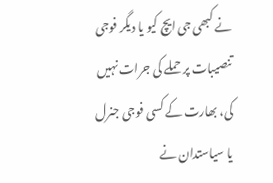نے کبھی جی ایچ کیو یا دیگر فوجی تنصیبات پر حملے کی جرات نہیں کی، بھارت کے کسی فوجی جنرل یا سیاستدان نے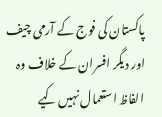پاکستان کی فوج کے آرمی چیف اور دیگر افسران کے خلاف وہ الفاظ استعمال نہیں کیے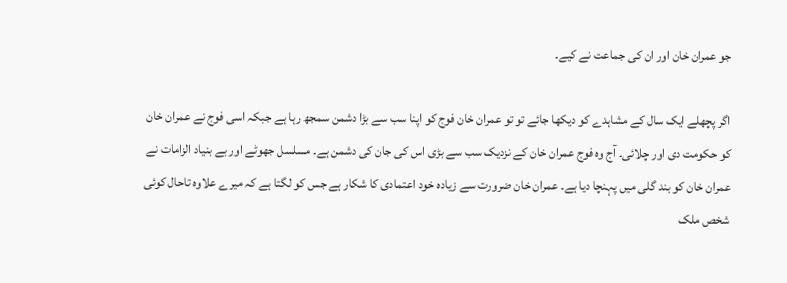جو عمران خان اور ان کی جماعت نے کیے۔

اگر پچھلے ایک سال کے مشاہدے کو دیکھا جائے تو تو عمران خان فوج کو اپنا سب سے بڑا دشمن سمجھ رہا ہے جبکہ اسی فوج نے عمران خان کو حکومت دی اور چلائی۔ آج وہ فوج عمران خان کے نزدیک سب سے بڑی اس کی جان کی دشمن ہے۔ مسلسل جھوٹے اور بے بنیاد الزامات نے عمران خان کو بند گلی میں پہنچا دیا ہے۔ عمران خان ضرورت سے زیادہ خود اعتمادی کا شکار ہے جس کو لگتا ہے کہ میرے علاوہ تاحال کوئی شخص ملک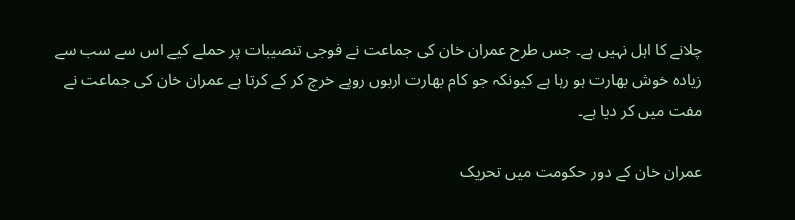چلانے کا اہل نہیں ہے۔ جس طرح عمران خان کی جماعت نے فوجی تنصیبات پر حملے کیے اس سے سب سے زیادہ خوش بھارت ہو رہا ہے کیونکہ جو کام بھارت اربوں روپے خرچ کر کے کرتا ہے عمران خان کی جماعت نے مفت میں کر دیا ہے۔

عمران خان کے دور حکومت میں تحریک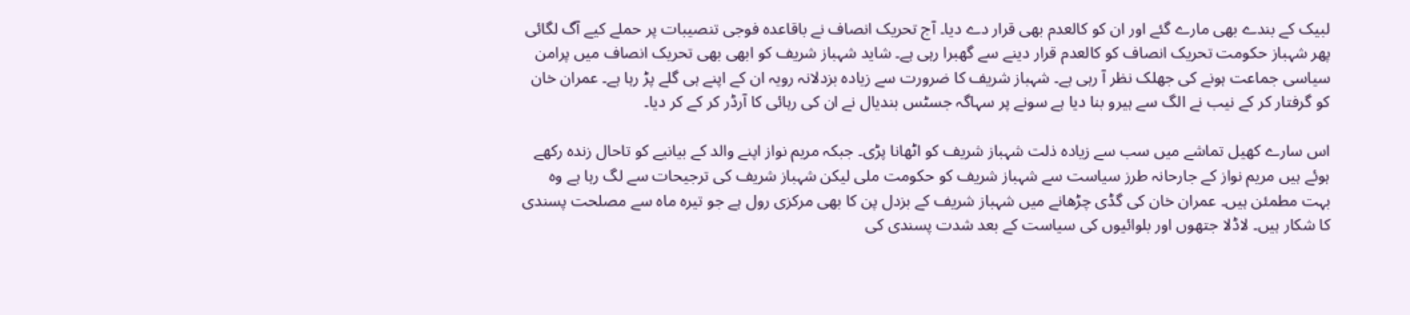لبیک کے بندے بھی مارے گئے اور ان کو کالعدم بھی قرار دے دیا۔ آج تحریک انصاف نے باقاعدہ فوجی تنصیبات پر حملے کیے آگ لگائی پھر شہباز حکومت تحریک انصاف کو کالعدم قرار دینے سے گھبرا رہی ہے۔ شاید شہباز شریف کو ابھی بھی تحریک انصاف میں پرامن سیاسی جماعت ہونے کی جھلک نظر آ رہی ہے۔ شہباز شریف کا ضرورت سے زیادہ بزدلانہ رویہ ان کے اپنے ہی گلے پڑ رہا ہے۔ عمران خان کو گرفتار کر کے نیب نے الگ سے ہیرو بنا دیا ہے سونے پر سہاگہ جسٹس بندیال نے ان کی رہائی کا آرڈر کر کے کر دیا۔

اس سارے کھیل تماشے میں سب سے زیادہ ذلت شہباز شریف کو اٹھانا پڑی۔ جبکہ مریم نواز اپنے والد کے بیانیے کو تاحال زندہ رکھے ہوئے ہیں مریم نواز کے جارحانہ طرز سیاست سے شہباز شریف کو حکومت ملی لیکن شہباز شریف کی ترجیحات سے لگ رہا ہے وہ بہت مطمئن ہیں۔ عمران خان کی گڈی چڑھانے میں شہباز شریف کے بزدل پن کا بھی مرکزی رول ہے جو تیرہ ماہ سے مصلحت پسندی کا شکار ہیں۔ لاڈلا جتھوں اور بلوائیوں کی سیاست کے بعد شدت پسندی کی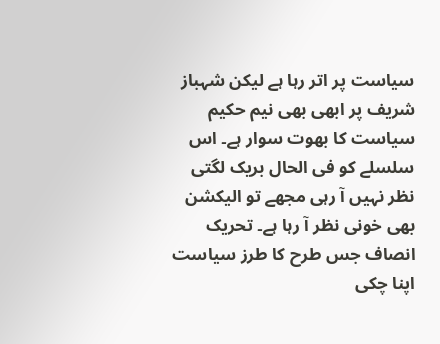سیاست پر اتر رہا ہے لیکن شہباز شریف پر ابھی بھی نیم حکیم سیاست کا بھوت سوار ہے۔ اس سلسلے کو فی الحال بریک لگتی نظر نہیں آ رہی مجھے تو الیکشن بھی خونی نظر آ رہا ہے۔ تحریک انصاف جس طرح کا طرز سیاست اپنا چکی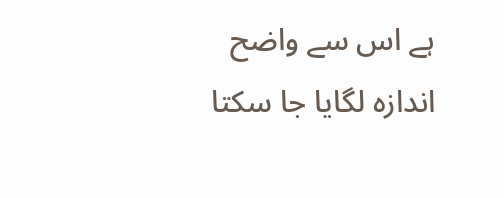ہے اس سے واضح اندازہ لگایا جا سکتا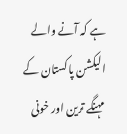ہے کہ آنے والے الیکشن پاکستان کے مہنگے ترین اور خونی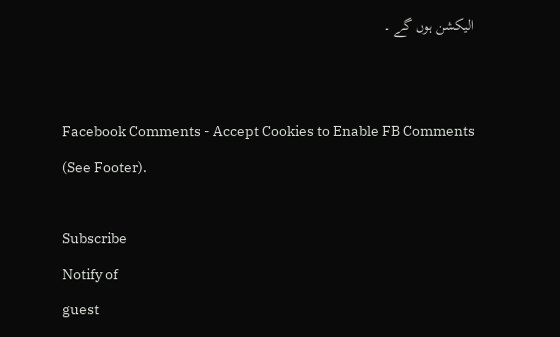الیکشن ہوں گے ۔


Facebook Comments - Accept Cookies to Enable FB Comments (See Footer).

Subscribe
Notify of
guest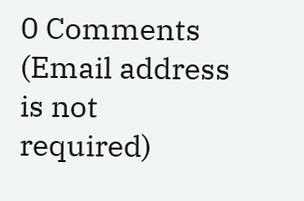0 Comments (Email address is not required)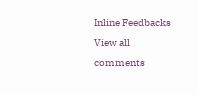Inline Feedbacks
View all comments